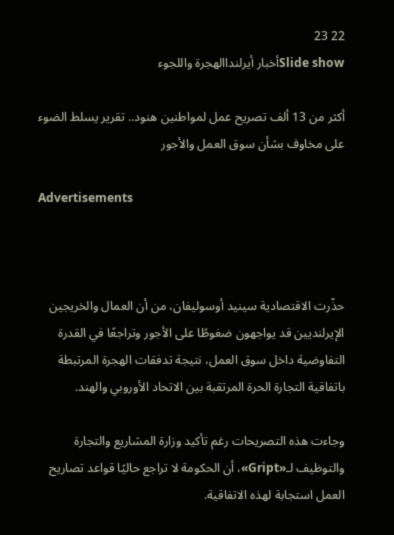22 23
Slide showأخبار أيرلنداالهجرة واللجوء

أكثر من 13 ألف تصريح عمل لمواطنين هنود.. تقرير يسلط الضوء على مخاوف بشأن سوق العمل والأجور

Advertisements



حذّرت الاقتصادية سينيد أوسوليفان، من أن العمال والخريجين الإيرلنديين قد يواجهون ضغوطًا على الأجور وتراجعًا في القدرة التفاوضية داخل سوق العمل، نتيجة تدفقات الهجرة المرتبطة باتفاقية التجارة الحرة المرتقبة بين الاتحاد الأوروبي والهند.

وجاءت هذه التصريحات رغم تأكيد وزارة المشاريع والتجارة والتوظيف لـ«Gript»، أن الحكومة لا تراجع حاليًا قواعد تصاريح العمل استجابة لهذه الاتفاقية.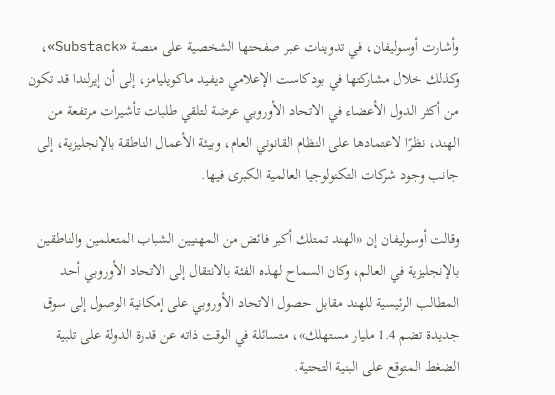وأشارت أوسوليفان، في تدوينات عبر صفحتها الشخصية على منصة «Substack»، وكذلك خلال مشاركتها في بودكاست الإعلامي ديفيد ماكويليامز، إلى أن إيرلندا قد تكون من أكثر الدول الأعضاء في الاتحاد الأوروبي عرضة لتلقي طلبات تأشيرات مرتفعة من الهند، نظرًا لاعتمادها على النظام القانوني العام، وبيئة الأعمال الناطقة بالإنجليزية، إلى جانب وجود شركات التكنولوجيا العالمية الكبرى فيها.

وقالت أوسوليفان إن «الهند تمتلك أكبر فائض من المهنيين الشباب المتعلمين والناطقين بالإنجليزية في العالم، وكان السماح لهذه الفئة بالانتقال إلى الاتحاد الأوروبي أحد المطالب الرئيسية للهند مقابل حصول الاتحاد الأوروبي على إمكانية الوصول إلى سوق جديدة تضم 1.4 مليار مستهلك»، متسائلة في الوقت ذاته عن قدرة الدولة على تلبية الضغط المتوقع على البنية التحتية.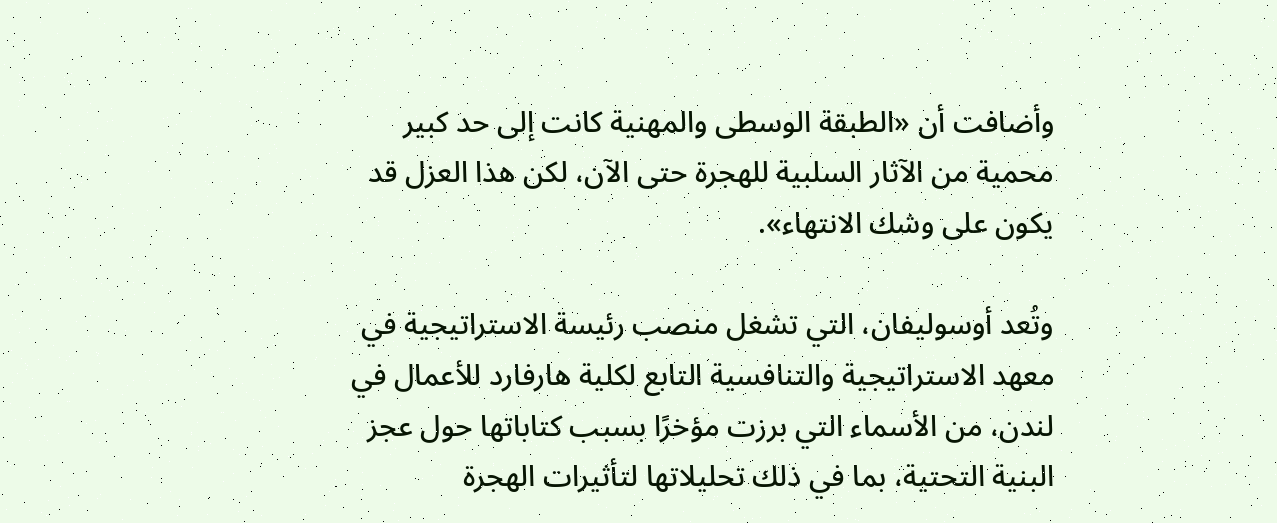وأضافت أن «الطبقة الوسطى والمهنية كانت إلى حد كبير محمية من الآثار السلبية للهجرة حتى الآن، لكن هذا العزل قد يكون على وشك الانتهاء».

وتُعد أوسوليفان، التي تشغل منصب رئيسة الاستراتيجية في معهد الاستراتيجية والتنافسية التابع لكلية هارفارد للأعمال في لندن، من الأسماء التي برزت مؤخرًا بسبب كتاباتها حول عجز البنية التحتية، بما في ذلك تحليلاتها لتأثيرات الهجرة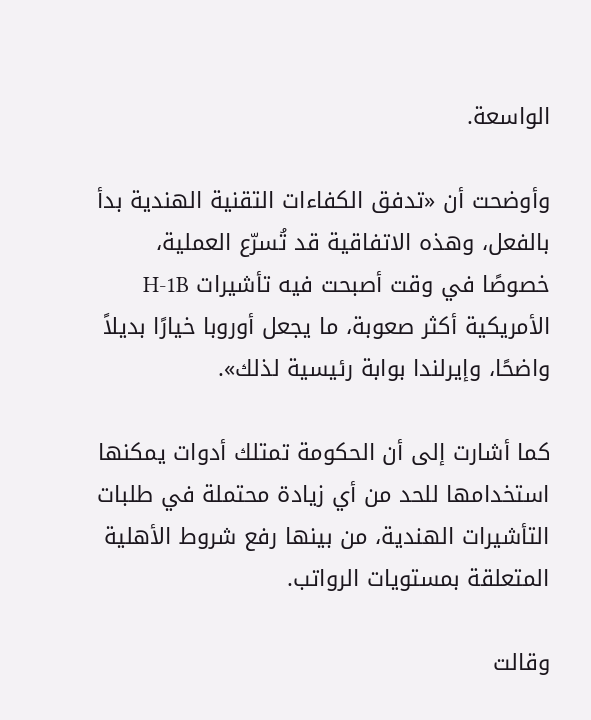الواسعة.

وأوضحت أن «تدفق الكفاءات التقنية الهندية بدأ بالفعل، وهذه الاتفاقية قد تُسرّع العملية، خصوصًا في وقت أصبحت فيه تأشيرات H-1B الأمريكية أكثر صعوبة، ما يجعل أوروبا خيارًا بديلاً واضحًا، وإيرلندا بوابة رئيسية لذلك».

كما أشارت إلى أن الحكومة تمتلك أدوات يمكنها استخدامها للحد من أي زيادة محتملة في طلبات التأشيرات الهندية، من بينها رفع شروط الأهلية المتعلقة بمستويات الرواتب.

وقالت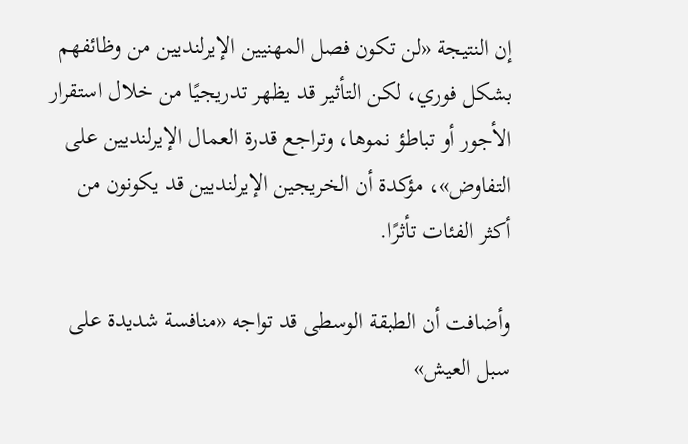إن النتيجة «لن تكون فصل المهنيين الإيرلنديين من وظائفهم بشكل فوري، لكن التأثير قد يظهر تدريجيًا من خلال استقرار الأجور أو تباطؤ نموها، وتراجع قدرة العمال الإيرلنديين على التفاوض»، مؤكدة أن الخريجين الإيرلنديين قد يكونون من أكثر الفئات تأثرًا.

وأضافت أن الطبقة الوسطى قد تواجه «منافسة شديدة على سبل العيش»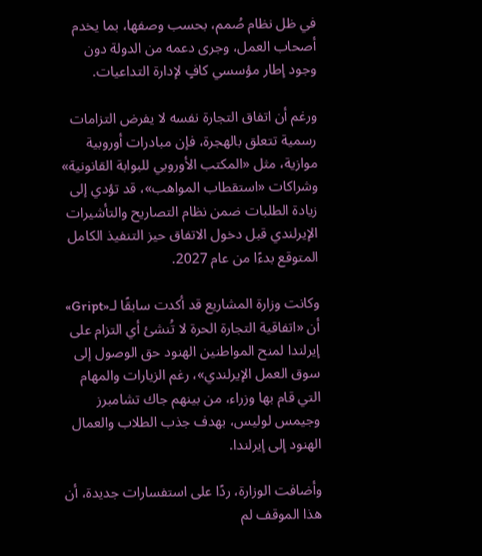في ظل نظام صُمم، بحسب وصفها، بما يخدم أصحاب العمل، وجرى دعمه من الدولة دون وجود إطار مؤسسي كافٍ لإدارة التداعيات.

ورغم أن اتفاق التجارة نفسه لا يفرض التزامات رسمية تتعلق بالهجرة، فإن مبادرات أوروبية موازية، مثل «المكتب الأوروبي للبوابة القانونية» وشراكات «استقطاب المواهب»، قد تؤدي إلى زيادة الطلبات ضمن نظام التصاريح والتأشيرات الإيرلندي قبل دخول الاتفاق حيز التنفيذ الكامل المتوقع بدءًا من عام 2027.

وكانت وزارة المشاريع قد أكدت سابقًا لـ«Gript» أن «اتفاقية التجارة الحرة لا تُنشئ أي التزام على إيرلندا لمنح المواطنين الهنود حق الوصول إلى سوق العمل الإيرلندي»، رغم الزيارات والمهام التي قام بها وزراء، من بينهم جاك تشامبرز وجيمس لوليس، بهدف جذب الطلاب والعمال الهنود إلى إيرلندا.

وأضافت الوزارة، ردًا على استفسارات جديدة، أن هذا الموقف لم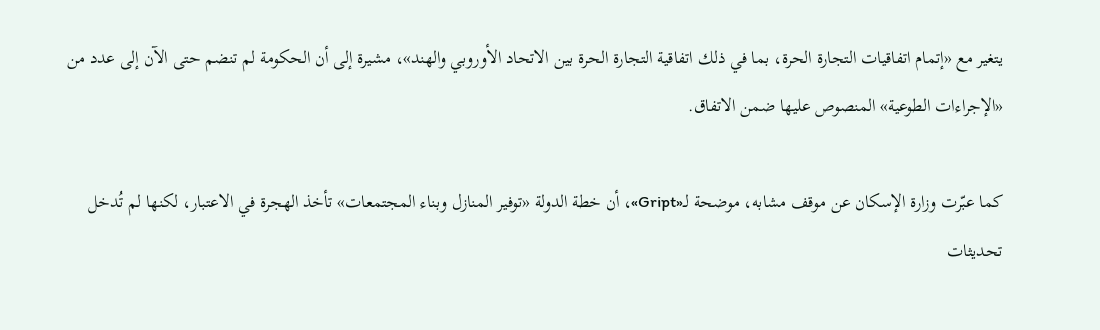يتغير مع «إتمام اتفاقيات التجارة الحرة، بما في ذلك اتفاقية التجارة الحرة بين الاتحاد الأوروبي والهند»، مشيرة إلى أن الحكومة لم تنضم حتى الآن إلى عدد من «الإجراءات الطوعية» المنصوص عليها ضمن الاتفاق.

كما عبّرت وزارة الإسكان عن موقف مشابه، موضحة لـ«Gript»، أن خطة الدولة «توفير المنازل وبناء المجتمعات» تأخذ الهجرة في الاعتبار، لكنها لم تُدخل تحديثات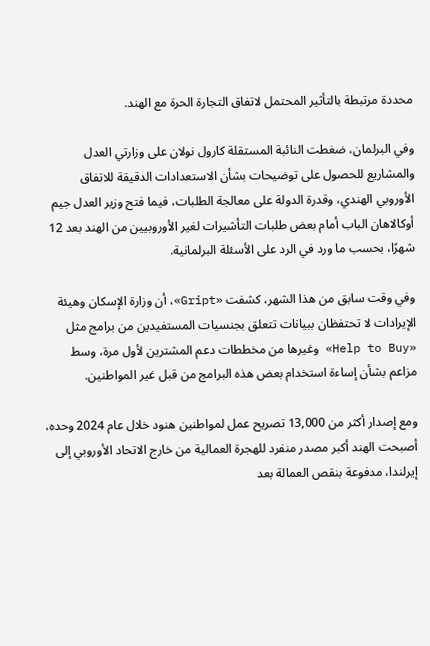محددة مرتبطة بالتأثير المحتمل لاتفاق التجارة الحرة مع الهند.

وفي البرلمان، ضغطت النائبة المستقلة كارول نولان على وزارتي العدل والمشاريع للحصول على توضيحات بشأن الاستعدادات الدقيقة للاتفاق الأوروبي الهندي، وقدرة الدولة على معالجة الطلبات، فيما فتح وزير العدل جيم أوكالاهان الباب أمام بعض طلبات التأشيرات لغير الأوروبيين من الهند بعد 12 شهرًا، بحسب ما ورد في الرد على الأسئلة البرلمانية.

وفي وقت سابق من هذا الشهر، كشفت «Gript»، أن وزارة الإسكان وهيئة الإيرادات لا تحتفظان ببيانات تتعلق بجنسيات المستفيدين من برامج مثل «Help to Buy» وغيرها من مخططات دعم المشترين لأول مرة، وسط مزاعم بشأن إساءة استخدام بعض هذه البرامج من قبل غير المواطنين.

ومع إصدار أكثر من 13,000 تصريح عمل لمواطنين هنود خلال عام 2024 وحده، أصبحت الهند أكبر مصدر منفرد للهجرة العمالية من خارج الاتحاد الأوروبي إلى إيرلندا، مدفوعة بنقص العمالة بعد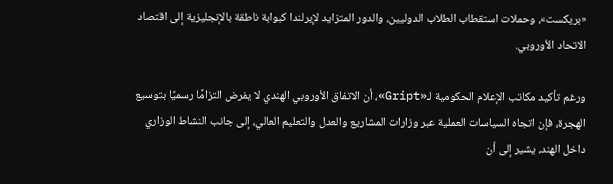«بريكست»، وحملات استقطاب الطلاب الدوليين، والدور المتزايد لإيرلندا كبوابة ناطقة بالإنجليزية إلى اقتصاد الاتحاد الأوروبي.

ورغم تأكيد مكاتب الإعلام الحكومية لـ«Gript»، أن الاتفاق الأوروبي الهندي لا يفرض التزامًا رسميًا بتوسيع الهجرة، فإن اتجاه السياسات العملية عبر وزارات المشاريع والعدل والتعليم العالي، إلى جانب النشاط الوزاري داخل الهند، يشير إلى أن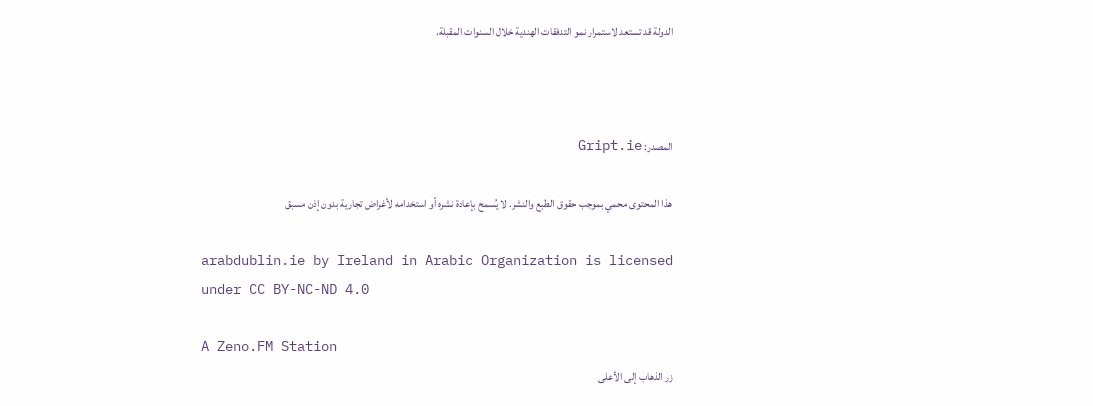الدولة قد تستعد لاستمرار نمو التدفقات الهندية خلال السنوات المقبلة.



المصدر: Gript.ie

هذا المحتوى محمي بموجب حقوق الطبع والنشر. لا يُسمح بإعادة نشره أو استخدامه لأغراض تجارية بدون إذن مسبق

arabdublin.ie by Ireland in Arabic Organization is licensed under CC BY-NC-ND 4.0

A Zeno.FM Station
زر الذهاب إلى الأعلى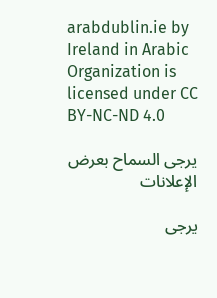arabdublin.ie by Ireland in Arabic Organization is licensed under CC BY-NC-ND 4.0

يرجى السماح بعرض الإعلانات

يرجى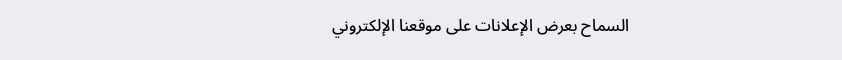السماح بعرض الإعلانات على موقعنا الإلكتروني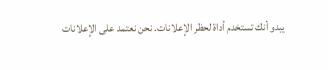يبدو أنك تستخدم أداة لحظر الإعلانات. نحن نعتمد على الإعلانات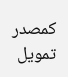كمصدر تمويل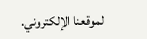لموقعنا الإلكتروني.